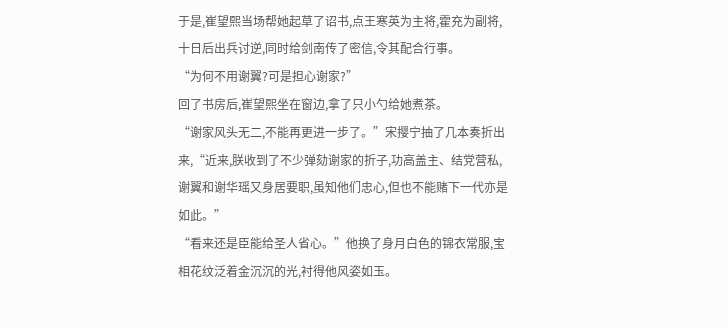于是,崔望熙当场帮她起草了诏书,点王寒英为主将,霍充为副将,十日后出兵讨逆,同时给剑南传了密信,令其配合行事。
“为何不用谢翼?可是担心谢家?”
回了书房后,崔望熙坐在窗边,拿了只小勺给她煮茶。
“谢家风头无二,不能再更进一步了。”宋撄宁抽了几本奏折出来,“近来,朕收到了不少弹劾谢家的折子,功高盖主、结党营私,谢翼和谢华瑶又身居要职,虽知他们忠心,但也不能赌下一代亦是如此。”
“看来还是臣能给圣人省心。”他换了身月白色的锦衣常服,宝相花纹泛着金沉沉的光,衬得他风姿如玉。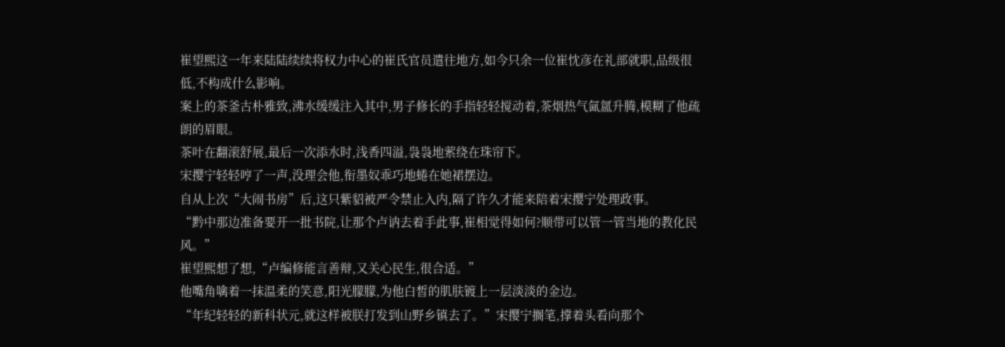崔望熙这一年来陆陆续续将权力中心的崔氏官员遣往地方,如今只余一位崔忱彦在礼部就职,品级很低,不构成什么影响。
案上的茶釜古朴雅致,沸水缓缓注入其中,男子修长的手指轻轻搅动着,茶烟热气氤氲升腾,模糊了他疏朗的眉眼。
茶叶在翻滚舒展,最后一次添水时,浅香四溢,袅袅地萦绕在珠帘下。
宋撄宁轻轻哼了一声,没理会他,衔墨奴乖巧地蜷在她裙摆边。
自从上次“大闹书房”后,这只紫貂被严令禁止入内,隔了许久才能来陪着宋撄宁处理政事。
“黔中那边准备要开一批书院,让那个卢讷去着手此事,崔相觉得如何?顺带可以管一管当地的教化民风。”
崔望熙想了想,“卢编修能言善辩,又关心民生,很合适。”
他嘴角噙着一抹温柔的笑意,阳光朦朦,为他白皙的肌肤镀上一层淡淡的金边。
“年纪轻轻的新科状元,就这样被朕打发到山野乡镇去了。”宋撄宁搁笔,撑着头看向那个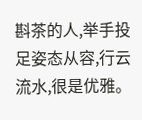斟茶的人,举手投足姿态从容,行云流水,很是优雅。